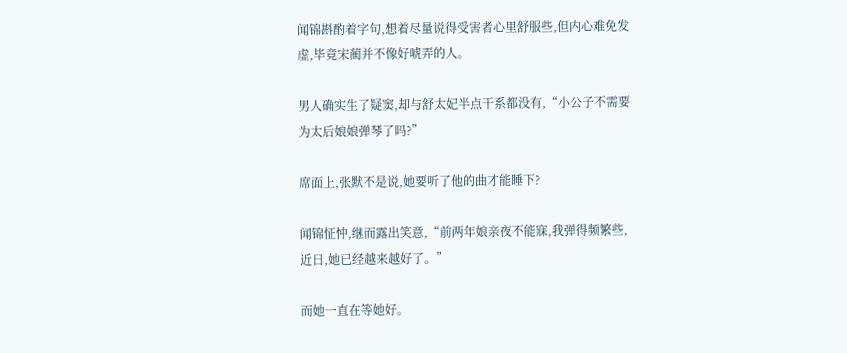闻锦斟酌着字句,想着尽量说得受害者心里舒服些,但内心难免发虚,毕竟宋蔺并不像好唬弄的人。

男人确实生了疑窦,却与舒太妃半点干系都没有,“小公子不需要为太后娘娘弹琴了吗?”

席面上,张默不是说,她要听了他的曲才能睡下?

闻锦怔忡,继而露出笑意,“前两年娘亲夜不能寐,我弹得频繁些,近日,她已经越来越好了。”

而她一直在等她好。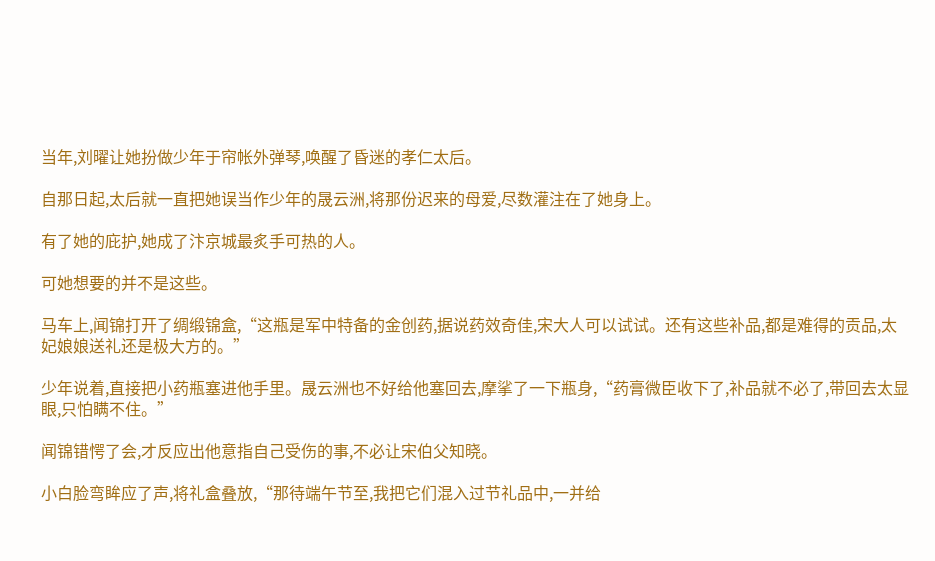当年,刘曜让她扮做少年于帘帐外弹琴,唤醒了昏迷的孝仁太后。

自那日起,太后就一直把她误当作少年的晟云洲,将那份迟来的母爱,尽数灌注在了她身上。

有了她的庇护,她成了汴京城最炙手可热的人。

可她想要的并不是这些。

马车上,闻锦打开了绸缎锦盒,“这瓶是军中特备的金创药,据说药效奇佳,宋大人可以试试。还有这些补品,都是难得的贡品,太妃娘娘送礼还是极大方的。”

少年说着,直接把小药瓶塞进他手里。晟云洲也不好给他塞回去,摩挲了一下瓶身,“药膏微臣收下了,补品就不必了,带回去太显眼,只怕瞒不住。”

闻锦错愕了会,才反应出他意指自己受伤的事,不必让宋伯父知晓。

小白脸弯眸应了声,将礼盒叠放,“那待端午节至,我把它们混入过节礼品中,一并给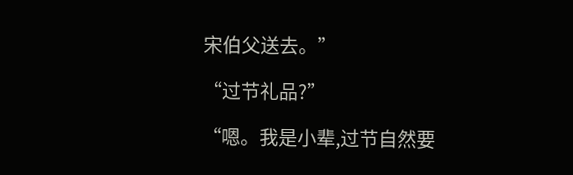宋伯父送去。”

“过节礼品?”

“嗯。我是小辈,过节自然要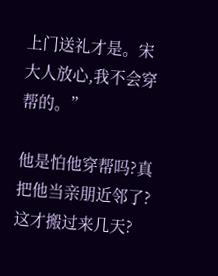上门送礼才是。宋大人放心,我不会穿帮的。”

他是怕他穿帮吗?真把他当亲朋近邻了?这才搬过来几天?